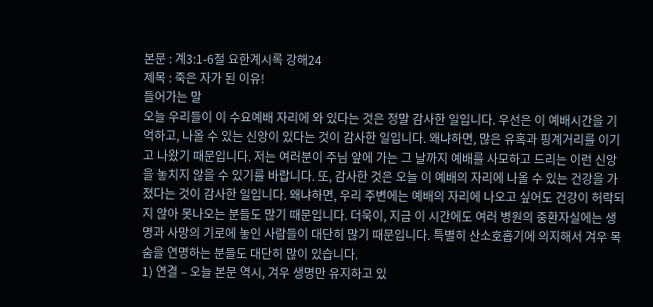본문 : 계3:1-6절 요한계시록 강해24
제목 : 죽은 자가 된 이유!
들어가는 말
오늘 우리들이 이 수요예배 자리에 와 있다는 것은 정말 감사한 일입니다. 우선은 이 예배시간을 기억하고, 나올 수 있는 신앙이 있다는 것이 감사한 일입니다. 왜냐하면, 많은 유혹과 핑계거리를 이기고 나왔기 때문입니다. 저는 여러분이 주님 앞에 가는 그 날까지 예배를 사모하고 드리는 이런 신앙을 놓치지 않을 수 있기를 바랍니다. 또, 감사한 것은 오늘 이 예배의 자리에 나올 수 있는 건강을 가졌다는 것이 감사한 일입니다. 왜냐하면, 우리 주변에는 예배의 자리에 나오고 싶어도 건강이 허락되지 않아 못나오는 분들도 많기 때문입니다. 더욱이, 지금 이 시간에도 여러 병원의 중환자실에는 생명과 사망의 기로에 놓인 사람들이 대단히 많기 때문입니다. 특별히 산소호흡기에 의지해서 겨우 목숨을 연명하는 분들도 대단히 많이 있습니다.
1) 연결 – 오늘 본문 역시, 겨우 생명만 유지하고 있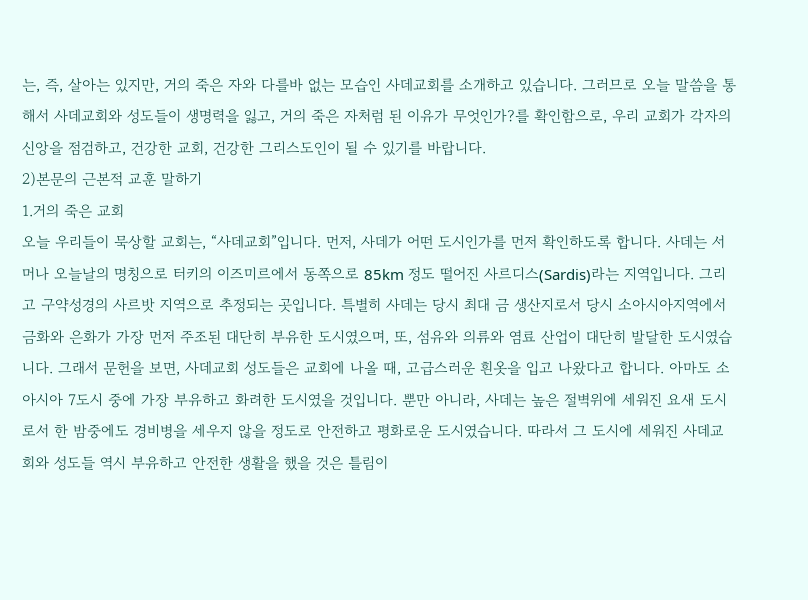는, 즉, 살아는 있지만, 거의 죽은 자와 다를바 없는 모습인 사데교회를 소개하고 있습니다. 그러므로 오늘 말씀을 통해서 사데교회와 성도들이 생명력을 잃고, 거의 죽은 자처럼 된 이유가 무엇인가?를 확인함으로, 우리 교회가 각자의 신앙을 점검하고, 건강한 교회, 건강한 그리스도인이 될 수 있기를 바랍니다.
2)본문의 근본적 교훈 말하기
1.거의 죽은 교회
오늘 우리들이 묵상할 교회는, “사데교회”입니다. 먼저, 사데가 어떤 도시인가를 먼저 확인하도록 합니다. 사데는 서머나 오늘날의 명칭으로 터키의 이즈미르에서 동쪽으로 85km 정도 떨어진 사르디스(Sardis)라는 지역입니다. 그리고 구약성경의 사르밧 지역으로 추정되는 곳입니다. 특별히 사데는 당시 최대 금 생산지로서 당시 소아시아지역에서 금화와 은화가 가장 먼저 주조된 대단히 부유한 도시였으며, 또, 섬유와 의류와 염료 산업이 대단히 발달한 도시였습니다. 그래서 문헌을 보면, 사데교회 성도들은 교회에 나올 때, 고급스러운 흰옷을 입고 나왔다고 합니다. 아마도 소아시아 7도시 중에 가장 부유하고 화려한 도시였을 것입니다. 뿐만 아니라, 사데는 높은 절벽위에 세워진 요새 도시로서 한 밤중에도 경비병을 세우지 않을 정도로 안전하고 평화로운 도시였습니다. 따라서 그 도시에 세워진 사데교회와 성도들 역시 부유하고 안전한 생활을 했을 것은 틀림이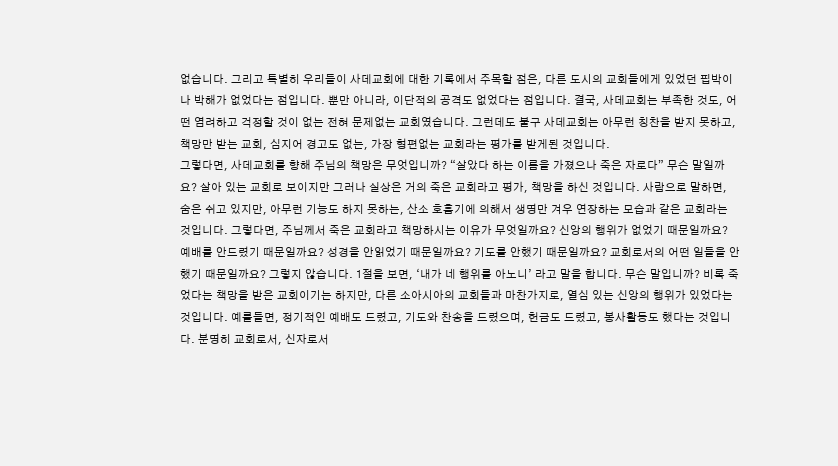없습니다. 그리고 특별히 우리들이 사데교회에 대한 기록에서 주목할 점은, 다른 도시의 교회들에게 있었던 핍박이나 박해가 없었다는 점입니다. 뿐만 아니라, 이단적의 공격도 없었다는 점입니다. 결국, 사데교회는 부족한 것도, 어떤 염려하고 걱정할 것이 없는 전혀 문제없는 교회였습니다. 그런데도 불구 사데교회는 아무런 칭찬을 받지 못하고, 책망만 받는 교회, 심지어 경고도 없는, 가장 형편없는 교회라는 평가를 받게된 것입니다.
그렇다면, 사데교회를 향해 주님의 책망은 무엇입니까? “살았다 하는 이름을 가졌으나 죽은 자로다” 무슨 말일까요? 살아 있는 교회로 보이지만 그러나 실상은 거의 죽은 교회라고 평가, 책망을 하신 것입니다. 사람으로 말하면, 숨은 쉬고 있지만, 아무런 기능도 하지 못하는, 산소 호흡기에 의해서 생명만 겨우 연장하는 모습과 같은 교회라는 것입니다. 그렇다면, 주님께서 죽은 교회라고 책망하시는 이유가 무엇일까요? 신앙의 행위가 없었기 때문일까요? 예배를 안드렸기 때문일까요? 성경을 안읽었기 때문일까요? 기도를 안했기 때문일까요? 교회로서의 어떤 일들을 안했기 때문일까요? 그렇지 않습니다. 1절을 보면, ‘내가 네 행위를 아노니’ 라고 말을 합니다. 무슨 말입니까? 비록 죽었다는 책망을 받은 교회이기는 하지만, 다른 소아시아의 교회들과 마찬가지로, 열심 있는 신앙의 행위가 있었다는 것입니다. 예를들면, 정기적인 예배도 드렸고, 기도와 찬송을 드렸으며, 헌금도 드렸고, 봉사활동도 했다는 것입니다. 분명히 교회로서, 신자로서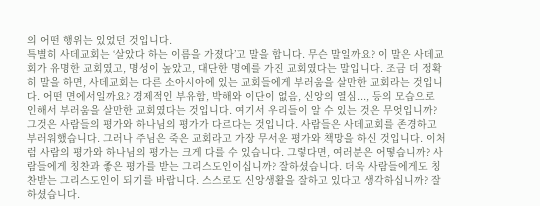의 어떤 행위는 있었던 것입니다.
특별히 사데교회는 ‘살았다 하는 이름을 가졌다’고 말을 합니다. 무슨 말일까요? 이 말은 사데교회가 유명한 교회였고, 명성이 높았고, 대단한 명예를 가진 교회였다는 말입니다. 조금 더 정확히 말을 하면, 사데교회는 다른 소아시아에 있는 교회들에게 부러움을 살만한 교회라는 것입니다. 어떤 면에서일까요? 경제적인 부유함, 박해와 이단이 없음, 신앙의 열심..., 등의 모습으로 인해서 부러움을 살만한 교회였다는 것입니다. 여기서 우리들이 알 수 있는 것은 무엇입니까? 그것은 사람들의 평가와 하나님의 평가가 다르다는 것입니다. 사람들은 사데교회를 존경하고 부러워했습니다. 그러나 주님은 죽은 교회라고 가장 무서운 평가와 책망을 하신 것입니다. 이처럼 사람의 평가와 하나님의 평가는 크게 다를 수 있습니다. 그렇다면, 여러분은 어떻습니까? 사람들에게 칭찬과 좋은 평가를 받는 그리스도인이십니까? 잘하셨습니다. 더욱 사람들에게도 칭찬받는 그리스도인이 되기를 바랍니다. 스스로도 신앙생활을 잘하고 있다고 생각하십니까? 잘하셨습니다.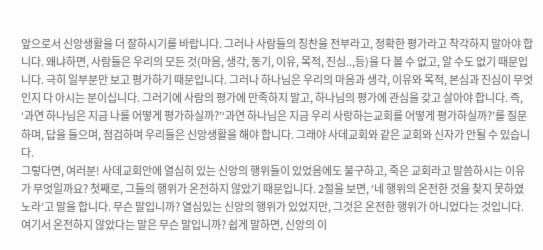앞으로서 신앙생활을 더 잘하시기를 바랍니다. 그러나 사람들의 칭찬을 전부라고, 정확한 평가라고 착각하지 말아야 합니다. 왜냐하면, 사람들은 우리의 모든 것(마음, 생각, 동기, 이유, 목적, 진심..,등)을 다 볼 수 없고, 알 수도 없기 때문입니다. 극히 일부분만 보고 평가하기 때문입니다. 그러나 하나님은 우리의 마음과 생각, 이유와 목적, 본심과 진심이 무엇인지 다 아시는 분이십니다. 그러기에 사람의 평가에 만족하지 말고, 하나님의 평가에 관심을 갖고 살아야 합니다. 즉, ‘과연 하나님은 지금 나를 어떻게 평가하실까?’‘과연 하나님은 지금 우리 사랑하는교회를 어떻게 평가하실까?’를 질문하며, 답을 들으며, 점검하며 우리들은 신앙생활을 해야 합니다. 그래야 사데교회와 같은 교회와 신자가 안될 수 있습니다.
그렇다면, 여러분! 사데교회안에 열심히 있는 신앙의 행위들이 있었음에도 불구하고, 죽은 교회라고 말씀하시는 이유가 무엇일까요? 첫째로, 그들의 행위가 온전하지 않았기 때문입니다. 2절을 보면, ‘네 행위의 온전한 것을 찾지 못하였노라’고 말을 합니다. 무슨 말입니까? 열심있는 신앙의 행위가 있었지만, 그것은 온전한 행위가 아니었다는 것입니다. 여기서 온전하지 않았다는 말은 무슨 말입니까? 쉽게 말하면, 신앙의 이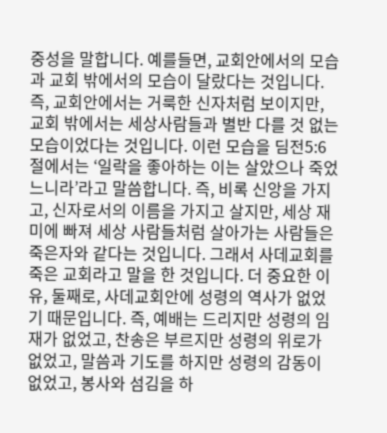중성을 말합니다. 예를들면, 교회안에서의 모습과 교회 밖에서의 모습이 달랐다는 것입니다. 즉, 교회안에서는 거룩한 신자처럼 보이지만, 교회 밖에서는 세상사람들과 별반 다를 것 없는 모습이었다는 것입니다. 이런 모습을 딤전5:6절에서는 ‘일락을 좋아하는 이는 살았으나 죽었느니라’라고 말씀합니다. 즉, 비록 신앙을 가지고, 신자로서의 이름을 가지고 살지만, 세상 재미에 빠져 세상 사람들처럼 살아가는 사람들은 죽은자와 같다는 것입니다. 그래서 사데교회를 죽은 교회라고 말을 한 것입니다. 더 중요한 이유, 둘째로, 사데교회안에 성령의 역사가 없었기 때문입니다. 즉, 예배는 드리지만 성령의 임재가 없었고, 찬송은 부르지만 성령의 위로가 없었고, 말씀과 기도를 하지만 성령의 감동이 없었고, 봉사와 섬김을 하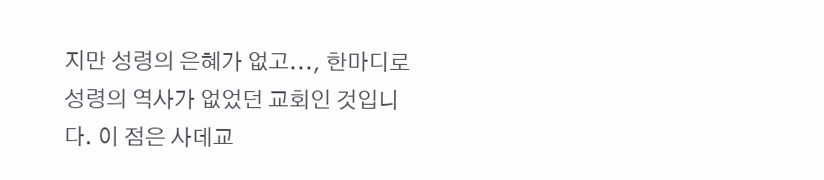지만 성령의 은혜가 없고..., 한마디로 성령의 역사가 없었던 교회인 것입니다. 이 점은 사데교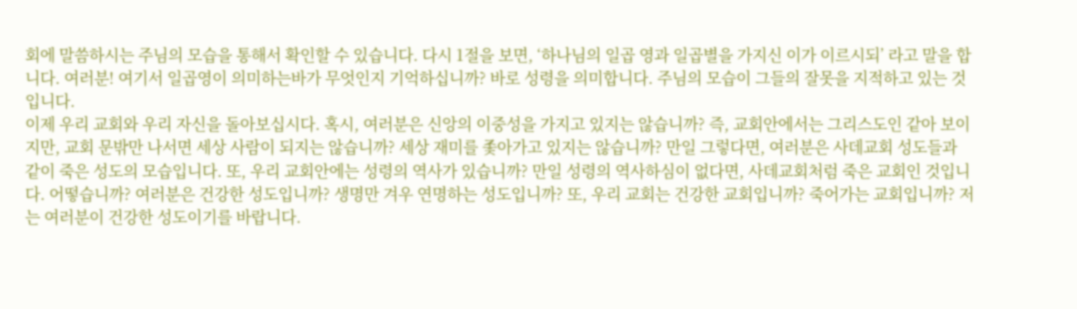회에 말씀하시는 주님의 모습을 통해서 확인할 수 있습니다. 다시 1절을 보면, ‘하나님의 일곱 영과 일곱별을 가지신 이가 이르시되’ 라고 말을 합니다. 여러분! 여기서 일곱영이 의미하는바가 무엇인지 기억하십니까? 바로 성령을 의미합니다. 주님의 모습이 그들의 잘못을 지적하고 있는 것입니다.
이제 우리 교회와 우리 자신을 돌아보십시다. 혹시, 여러분은 신앙의 이중성을 가지고 있지는 않습니까? 즉, 교회안에서는 그리스도인 같아 보이지만, 교회 문밖만 나서면 세상 사람이 되지는 않습니까? 세상 재미를 좇아가고 있지는 않습니까? 만일 그렇다면, 여러분은 사데교회 성도들과 같이 죽은 성도의 모습입니다. 또, 우리 교회안에는 성령의 역사가 있습니까? 만일 성령의 역사하심이 없다면, 사데교회처럼 죽은 교회인 것입니다. 어떻습니까? 여러분은 건강한 성도입니까? 생명만 겨우 연명하는 성도입니까? 또, 우리 교회는 건강한 교회입니까? 죽어가는 교회입니까? 저는 여러분이 건강한 성도이기를 바랍니다.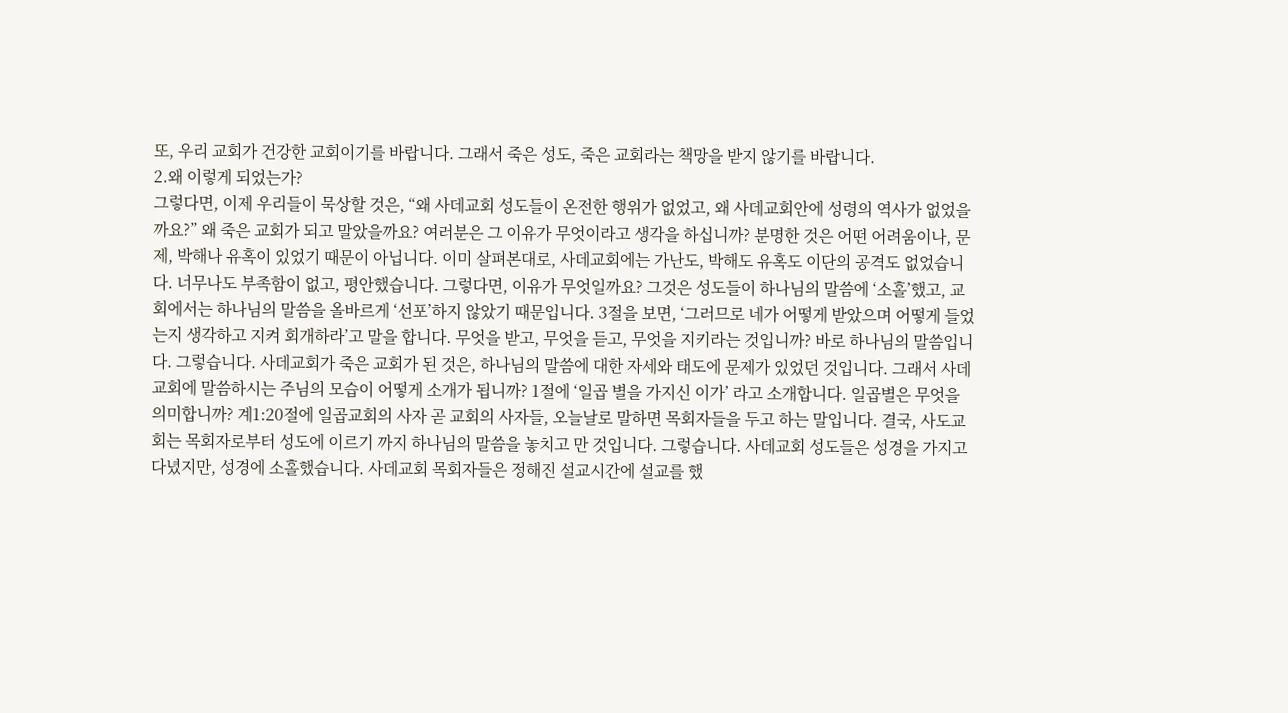또, 우리 교회가 건강한 교회이기를 바랍니다. 그래서 죽은 성도, 죽은 교회라는 책망을 받지 않기를 바랍니다.
2.왜 이렇게 되었는가?
그렇다면, 이제 우리들이 묵상할 것은, “왜 사데교회 성도들이 온전한 행위가 없었고, 왜 사데교회안에 성령의 역사가 없었을까요?” 왜 죽은 교회가 되고 말았을까요? 여러분은 그 이유가 무엇이라고 생각을 하십니까? 분명한 것은 어떤 어려움이나, 문제, 박해나 유혹이 있었기 때문이 아닙니다. 이미 살펴본대로, 사데교회에는 가난도, 박해도 유혹도 이단의 공격도 없었습니다. 너무나도 부족함이 없고, 평안했습니다. 그렇다면, 이유가 무엇일까요? 그것은 성도들이 하나님의 말씀에 ‘소홀’했고, 교회에서는 하나님의 말씀을 올바르게 ‘선포’하지 않았기 때문입니다. 3절을 보면, ‘그러므로 네가 어떻게 받았으며 어떻게 들었는지 생각하고 지켜 회개하라’고 말을 합니다. 무엇을 받고, 무엇을 듣고, 무엇을 지키라는 것입니까? 바로 하나님의 말씀입니다. 그렇습니다. 사데교회가 죽은 교회가 된 것은, 하나님의 말씀에 대한 자세와 태도에 문제가 있었던 것입니다. 그래서 사데교회에 말씀하시는 주님의 모습이 어떻게 소개가 됩니까? 1절에 ‘일곱 별을 가지신 이가’ 라고 소개합니다. 일곱별은 무엇을 의미합니까? 계1:20절에 일곱교회의 사자 곧 교회의 사자들, 오늘날로 말하면 목회자들을 두고 하는 말입니다. 결국, 사도교회는 목회자로부터 성도에 이르기 까지 하나님의 말씀을 놓치고 만 것입니다. 그렇습니다. 사데교회 성도들은 성경을 가지고 다녔지만, 성경에 소홀했습니다. 사데교회 목회자들은 정해진 설교시간에 설교를 했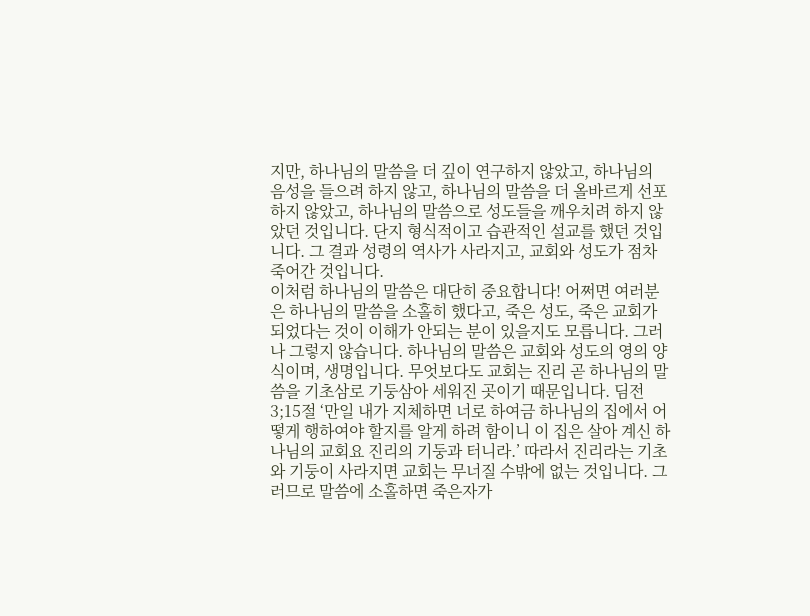지만, 하나님의 말씀을 더 깊이 연구하지 않았고, 하나님의 음성을 들으려 하지 않고, 하나님의 말씀을 더 올바르게 선포하지 않았고, 하나님의 말씀으로 성도들을 깨우치려 하지 않았던 것입니다. 단지 형식적이고 습관적인 설교를 했던 것입니다. 그 결과 성령의 역사가 사라지고, 교회와 성도가 점차 죽어간 것입니다.
이처럼 하나님의 말씀은 대단히 중요합니다! 어쩌면 여러분은 하나님의 말씀을 소홀히 했다고, 죽은 성도, 죽은 교회가 되었다는 것이 이해가 안되는 분이 있을지도 모릅니다. 그러나 그렇지 않습니다. 하나님의 말씀은 교회와 성도의 영의 양식이며, 생명입니다. 무엇보다도 교회는 진리 곧 하나님의 말씀을 기초삼로 기둥삼아 세워진 곳이기 때문입니다. 딤전3;15절 ‘만일 내가 지체하면 너로 하여금 하나님의 집에서 어떻게 행하여야 할지를 알게 하려 함이니 이 집은 살아 계신 하나님의 교회요 진리의 기둥과 터니라.’ 따라서 진리라는 기초와 기둥이 사라지면 교회는 무너질 수밖에 없는 것입니다. 그러므로 말씀에 소홀하면 죽은자가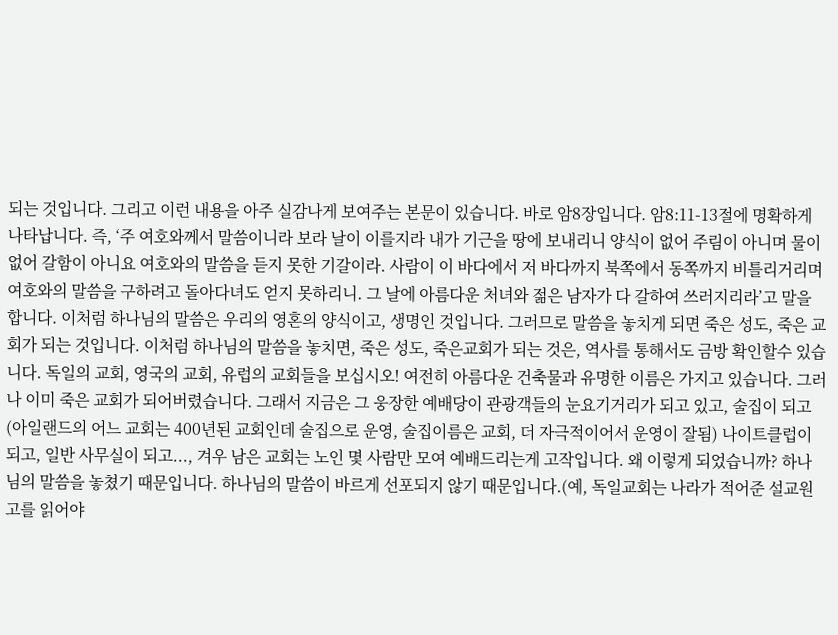되는 것입니다. 그리고 이런 내용을 아주 실감나게 보여주는 본문이 있습니다. 바로 암8장입니다. 암8:11-13절에 명확하게 나타납니다. 즉, ‘주 여호와께서 말씀이니라 보라 날이 이를지라 내가 기근을 땅에 보내리니 양식이 없어 주림이 아니며 물이 없어 갈함이 아니요 여호와의 말씀을 듣지 못한 기갈이라. 사람이 이 바다에서 저 바다까지 북쪽에서 동쪽까지 비틀리거리며 여호와의 말씀을 구하려고 돌아다녀도 얻지 못하리니. 그 날에 아름다운 처녀와 젊은 남자가 다 갈하여 쓰러지리라’고 말을 합니다. 이처럼 하나님의 말씀은 우리의 영혼의 양식이고, 생명인 것입니다. 그러므로 말씀을 놓치게 되면 죽은 성도, 죽은 교회가 되는 것입니다. 이처럼 하나님의 말씀을 놓치면, 죽은 성도, 죽은교회가 되는 것은, 역사를 통해서도 금방 확인할수 있습니다. 독일의 교회, 영국의 교회, 유럽의 교회들을 보십시오! 여전히 아름다운 건축물과 유명한 이름은 가지고 있습니다. 그러나 이미 죽은 교회가 되어버렸습니다. 그래서 지금은 그 웅장한 예배당이 관광객들의 눈요기거리가 되고 있고, 술집이 되고(아일랜드의 어느 교회는 400년된 교회인데 술집으로 운영, 술집이름은 교회, 더 자극적이어서 운영이 잘됨) 나이트클럽이 되고, 일반 사무실이 되고..., 겨우 남은 교회는 노인 몇 사람만 모여 예배드리는게 고작입니다. 왜 이렇게 되었습니까? 하나님의 말씀을 놓쳤기 때문입니다. 하나님의 말씀이 바르게 선포되지 않기 때문입니다.(예, 독일교회는 나라가 적어준 설교원고를 읽어야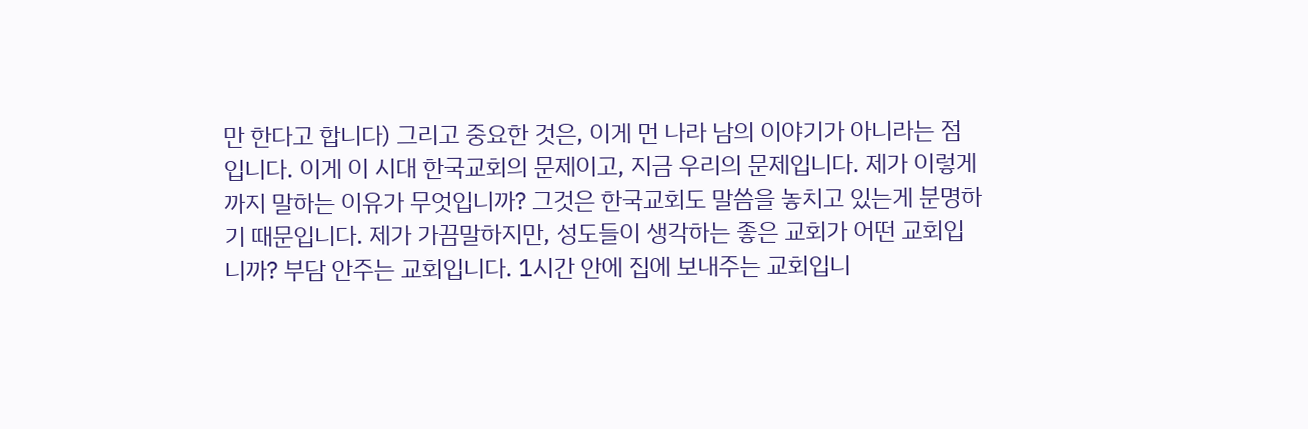만 한다고 합니다) 그리고 중요한 것은, 이게 먼 나라 남의 이야기가 아니라는 점입니다. 이게 이 시대 한국교회의 문제이고, 지금 우리의 문제입니다. 제가 이렇게까지 말하는 이유가 무엇입니까? 그것은 한국교회도 말씀을 놓치고 있는게 분명하기 때문입니다. 제가 가끔말하지만, 성도들이 생각하는 좋은 교회가 어떤 교회입니까? 부담 안주는 교회입니다. 1시간 안에 집에 보내주는 교회입니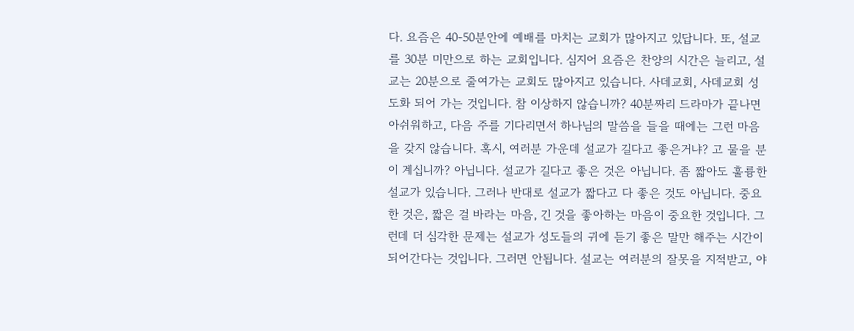다. 요즘은 40-50분안에 예배를 마치는 교회가 많아지고 있답니다. 또, 설교를 30분 미만으로 하는 교회입니다. 심지어 요즘은 찬양의 시간은 늘리고, 설교는 20분으로 줄여가는 교회도 많아지고 있습니다. 사데교회, 사데교회 성도화 되어 가는 것입니다. 참 이상하지 않습니까? 40분짜리 드라마가 끝나면 아쉬워하고, 다음 주를 기다리면서 하나님의 말씀을 들을 때에는 그런 마음을 갖지 않습니다. 혹시, 여러분 가운데 설교가 길다고 좋은거냐? 고 물을 분이 계십니까? 아닙니다. 설교가 길다고 좋은 것은 아닙니다. 좀 짧아도 훌륭한 설교가 있습니다. 그러나 반대로 설교가 짧다고 다 좋은 것도 아닙니다. 중요한 것은, 짧은 걸 바라는 마음, 긴 것을 좋아하는 마음이 중요한 것입니다. 그런데 더 심각한 문제는 설교가 성도들의 귀에 듣기 좋은 말만 해주는 시간이 되어간다는 것입니다. 그러면 안됩니다. 설교는 여러분의 잘못을 지적받고, 야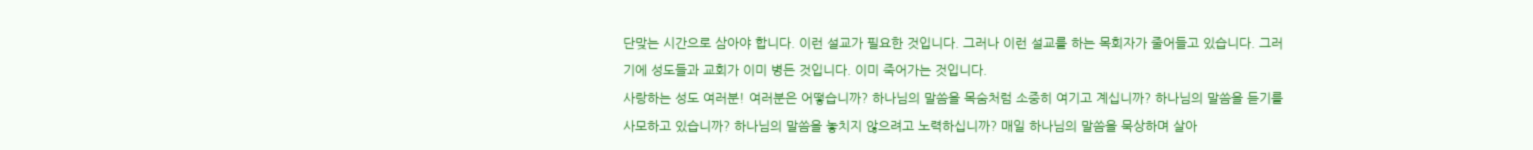단맞는 시간으로 삼아야 합니다. 이런 설교가 필요한 것입니다. 그러나 이런 설교를 하는 목회자가 줄어들고 있습니다. 그러기에 성도들과 교회가 이미 병든 것입니다. 이미 죽어가는 것입니다.
사랑하는 성도 여러분! 여러분은 어떻습니까? 하나님의 말씀을 목숨처럼 소중히 여기고 계십니까? 하나님의 말씀을 듣기를 사모하고 있습니까? 하나님의 말씀을 놓치지 않으려고 노력하십니까? 매일 하나님의 말씀을 묵상하며 살아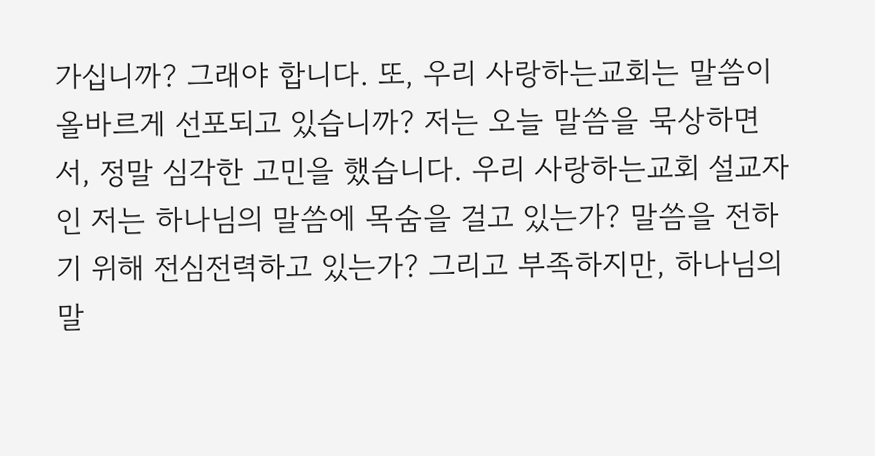가십니까? 그래야 합니다. 또, 우리 사랑하는교회는 말씀이 올바르게 선포되고 있습니까? 저는 오늘 말씀을 묵상하면서, 정말 심각한 고민을 했습니다. 우리 사랑하는교회 설교자인 저는 하나님의 말씀에 목숨을 걸고 있는가? 말씀을 전하기 위해 전심전력하고 있는가? 그리고 부족하지만, 하나님의 말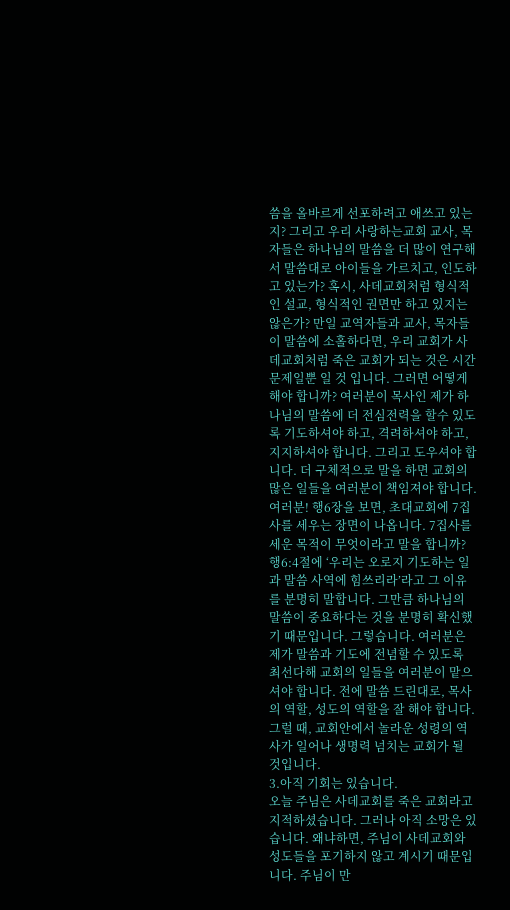씀을 올바르게 선포하려고 애쓰고 있는지? 그리고 우리 사랑하는교회 교사, 목자들은 하나님의 말씀을 더 많이 연구해서 말씀대로 아이들을 가르치고, 인도하고 있는가? 혹시, 사데교회처럼 형식적인 설교, 형식적인 권면만 하고 있지는 않은가? 만일 교역자들과 교사, 목자들이 말씀에 소홀하다면, 우리 교회가 사데교회처럼 죽은 교회가 되는 것은 시간 문제일뿐 일 것 입니다. 그러면 어떻게 해야 합니까? 여러분이 목사인 제가 하나님의 말씀에 더 전심전력을 할수 있도록 기도하셔야 하고, 격려하셔야 하고, 지지하셔야 합니다. 그리고 도우셔야 합니다. 더 구체적으로 말을 하면 교회의 많은 일들을 여러분이 책임져야 합니다. 여러분! 행6장을 보면, 초대교회에 7집사를 세우는 장면이 나옵니다. 7집사를 세운 목적이 무엇이라고 말을 합니까? 행6:4절에 ‘우리는 오로지 기도하는 일과 말씀 사역에 힘쓰리라’라고 그 이유를 분명히 말합니다. 그만큼 하나님의 말씀이 중요하다는 것을 분명히 확신했기 때문입니다. 그렇습니다. 여러분은 제가 말씀과 기도에 전념할 수 있도록 최선다해 교회의 일들을 여러분이 맡으셔야 합니다. 전에 말씀 드린대로, 목사의 역할, 성도의 역할을 잘 해야 합니다. 그럴 때, 교회안에서 놀라운 성령의 역사가 일어나 생명력 넘치는 교회가 될 것입니다.
3.아직 기회는 있습니다.
오늘 주님은 사데교회를 죽은 교회라고 지적하셨습니다. 그러나 아직 소망은 있습니다. 왜냐하면, 주님이 사데교회와 성도들을 포기하지 않고 계시기 때문입니다. 주님이 만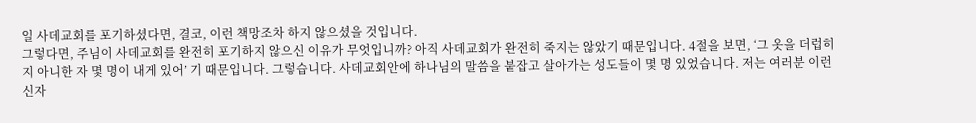일 사데교회를 포기하셨다면, 결코, 이런 책망조차 하지 않으셨을 것입니다.
그렇다면, 주님이 사데교회를 완전히 포기하지 않으신 이유가 무엇입니까? 아직 사데교회가 완전히 죽지는 않았기 때문입니다. 4절을 보면, ‘그 옷을 더럽히지 아니한 자 몇 명이 내게 있어’ 기 때문입니다. 그렇습니다. 사데교회안에 하나님의 말씀을 붙잡고 살아가는 성도들이 몇 명 있었습니다. 저는 여러분 이런 신자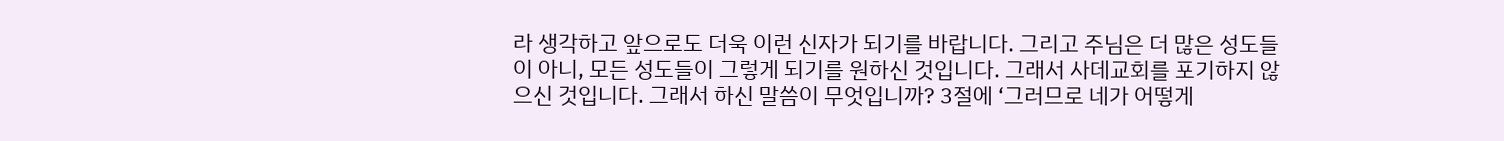라 생각하고 앞으로도 더욱 이런 신자가 되기를 바랍니다. 그리고 주님은 더 많은 성도들이 아니, 모든 성도들이 그렇게 되기를 원하신 것입니다. 그래서 사데교회를 포기하지 않으신 것입니다. 그래서 하신 말씀이 무엇입니까? 3절에 ‘그러므로 네가 어떻게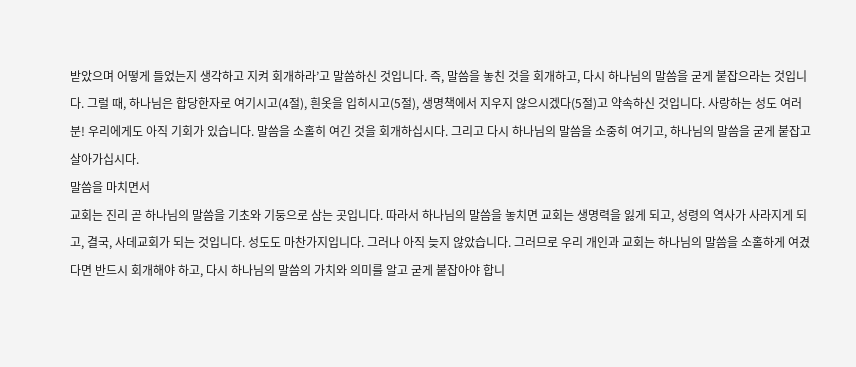받았으며 어떻게 들었는지 생각하고 지켜 회개하라’고 말씀하신 것입니다. 즉, 말씀을 놓친 것을 회개하고, 다시 하나님의 말씀을 굳게 붙잡으라는 것입니다. 그럴 때, 하나님은 합당한자로 여기시고(4절), 흰옷을 입히시고(5절), 생명책에서 지우지 않으시겠다(5절)고 약속하신 것입니다. 사랑하는 성도 여러분! 우리에게도 아직 기회가 있습니다. 말씀을 소홀히 여긴 것을 회개하십시다. 그리고 다시 하나님의 말씀을 소중히 여기고, 하나님의 말씀을 굳게 붙잡고 살아가십시다.
말씀을 마치면서
교회는 진리 곧 하나님의 말씀을 기초와 기둥으로 삼는 곳입니다. 따라서 하나님의 말씀을 놓치면 교회는 생명력을 잃게 되고, 성령의 역사가 사라지게 되고, 결국, 사데교회가 되는 것입니다. 성도도 마찬가지입니다. 그러나 아직 늦지 않았습니다. 그러므로 우리 개인과 교회는 하나님의 말씀을 소홀하게 여겼다면 반드시 회개해야 하고, 다시 하나님의 말씀의 가치와 의미를 알고 굳게 붙잡아야 합니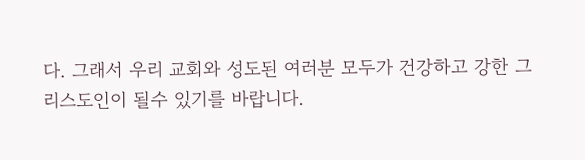다. 그래서 우리 교회와 성도된 여러분 모두가 건강하고 강한 그리스도인이 될수 있기를 바랍니다.